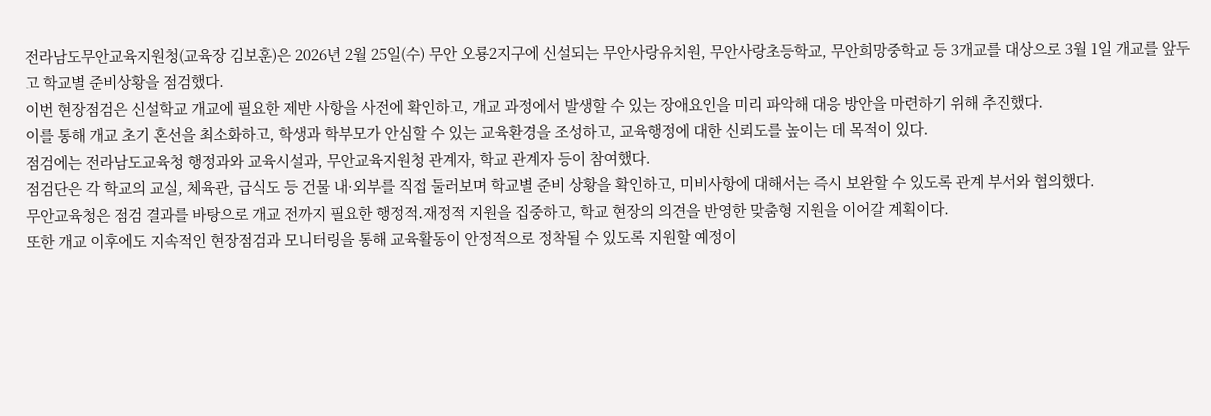전라남도무안교육지원청(교육장 김보훈)은 2026년 2월 25일(수) 무안 오룡2지구에 신설되는 무안사랑유치원, 무안사랑초등학교, 무안희망중학교 등 3개교를 대상으로 3월 1일 개교를 앞두고 학교별 준비상황을 점검했다.
이번 현장점검은 신설학교 개교에 필요한 제반 사항을 사전에 확인하고, 개교 과정에서 발생할 수 있는 장애요인을 미리 파악해 대응 방안을 마련하기 위해 추진했다.
이를 통해 개교 초기 혼선을 최소화하고, 학생과 학부모가 안심할 수 있는 교육환경을 조성하고, 교육행정에 대한 신뢰도를 높이는 데 목적이 있다.
점검에는 전라남도교육청 행정과와 교육시설과, 무안교육지원청 관계자, 학교 관계자 등이 참여했다.
점검단은 각 학교의 교실, 체육관, 급식도 등 건물 내·외부를 직접 둘러보며 학교별 준비 상황을 확인하고, 미비사항에 대해서는 즉시 보완할 수 있도록 관계 부서와 협의했다.
무안교육청은 점검 결과를 바탕으로 개교 전까지 필요한 행정적․재정적 지원을 집중하고, 학교 현장의 의견을 반영한 맞춤형 지원을 이어갈 계획이다.
또한 개교 이후에도 지속적인 현장점검과 모니터링을 통해 교육활동이 안정적으로 정착될 수 있도록 지원할 예정이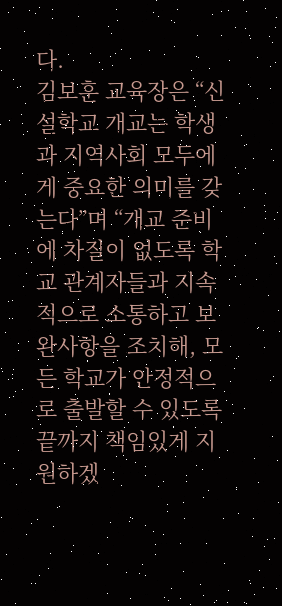다.
김보훈 교육장은 “신설학교 개교는 학생과 지역사회 모두에게 중요한 의미를 갖는다”며 “개교 준비에 차질이 없도록 학교 관계자들과 지속적으로 소통하고 보완사항을 조치해, 모든 학교가 안정적으로 출발할 수 있도록 끝까지 책임있게 지원하겠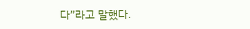다”라고 말했다.